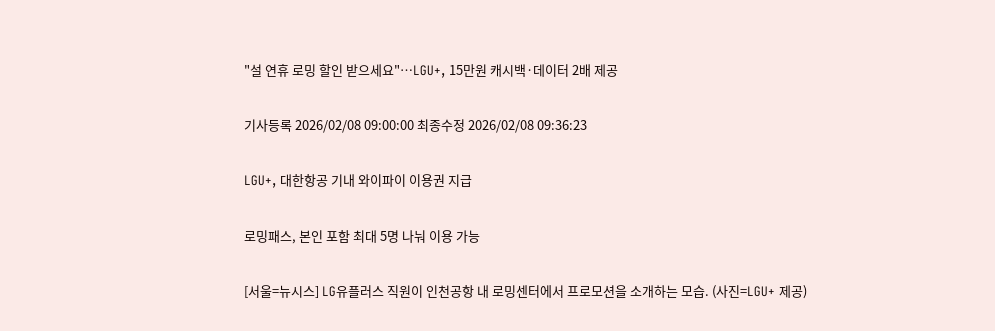"설 연휴 로밍 할인 받으세요"…LGU+, 15만원 캐시백·데이터 2배 제공

기사등록 2026/02/08 09:00:00 최종수정 2026/02/08 09:36:23

LGU+, 대한항공 기내 와이파이 이용권 지급

로밍패스, 본인 포함 최대 5명 나눠 이용 가능

[서울=뉴시스] LG유플러스 직원이 인천공항 내 로밍센터에서 프로모션을 소개하는 모습. (사진=LGU+ 제공)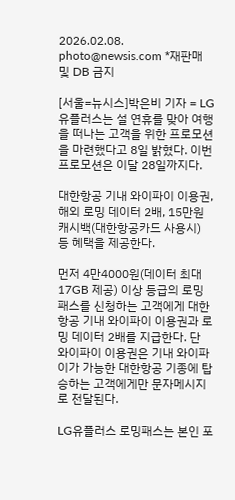2026.02.08. photo@newsis.com *재판매 및 DB 금지

[서울=뉴시스]박은비 기자 = LG유플러스는 설 연휴를 맞아 여행을 떠나는 고객을 위한 프로모션을 마련했다고 8일 밝혔다. 이번 프로모션은 이달 28일까지다.

대한항공 기내 와이파이 이용권, 해외 로밍 데이터 2배, 15만원 캐시백(대한항공카드 사용시) 등 혜택을 제공한다.

먼저 4만4000원(데이터 최대 17GB 제공) 이상 등급의 로밍패스를 신청하는 고객에게 대한항공 기내 와이파이 이용권과 로밍 데이터 2배를 지급한다. 단 와이파이 이용권은 기내 와이파이가 가능한 대한항공 기종에 탑승하는 고객에게만 문자메시지로 전달된다.

LG유플러스 로밍패스는 본인 포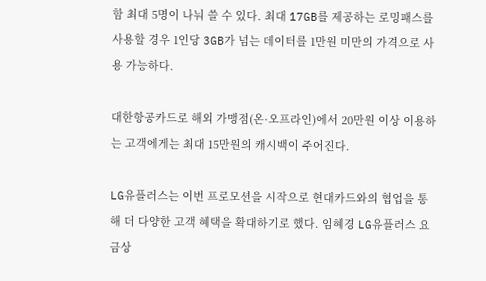함 최대 5명이 나눠 쓸 수 있다. 최대 17GB를 제공하는 로밍패스를 사용할 경우 1인당 3GB가 넘는 데이터를 1만원 미만의 가격으로 사용 가능하다.

대한항공카드로 해외 가맹점(온·오프라인)에서 20만원 이상 이용하는 고객에게는 최대 15만원의 캐시백이 주어진다.

LG유플러스는 이번 프로모션을 시작으로 현대카드와의 협업을 통해 더 다양한 고객 혜택을 확대하기로 했다. 임혜경 LG유플러스 요금상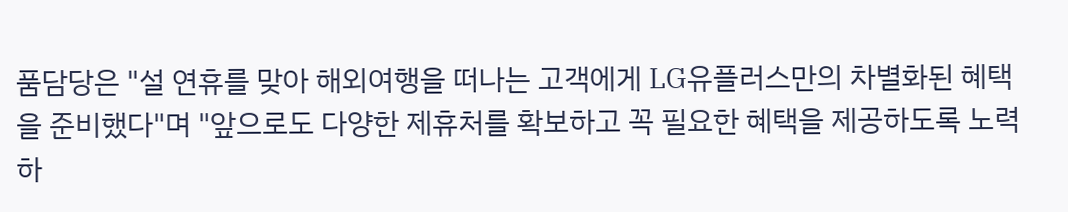품담당은 "설 연휴를 맞아 해외여행을 떠나는 고객에게 LG유플러스만의 차별화된 혜택을 준비했다"며 "앞으로도 다양한 제휴처를 확보하고 꼭 필요한 혜택을 제공하도록 노력하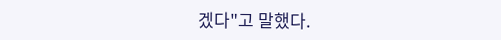겠다"고 말했다.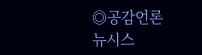◎공감언론 뉴시스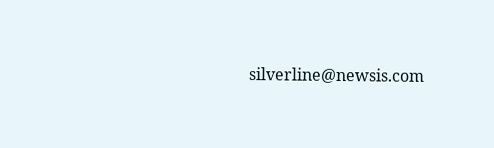silverline@newsis.com